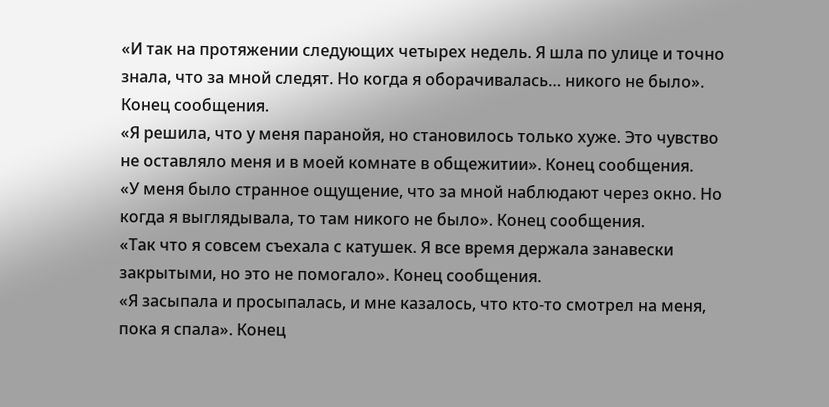«И так на протяжении следующих четырех недель. Я шла по улице и точно знала, что за мной следят. Но когда я оборачивалась… никого не было». Конец сообщения.
«Я решила, что у меня паранойя, но становилось только хуже. Это чувство не оставляло меня и в моей комнате в общежитии». Конец сообщения.
«У меня было странное ощущение, что за мной наблюдают через окно. Но когда я выглядывала, то там никого не было». Конец сообщения.
«Так что я совсем съехала с катушек. Я все время держала занавески закрытыми, но это не помогало». Конец сообщения.
«Я засыпала и просыпалась, и мне казалось, что кто-то смотрел на меня, пока я спала». Конец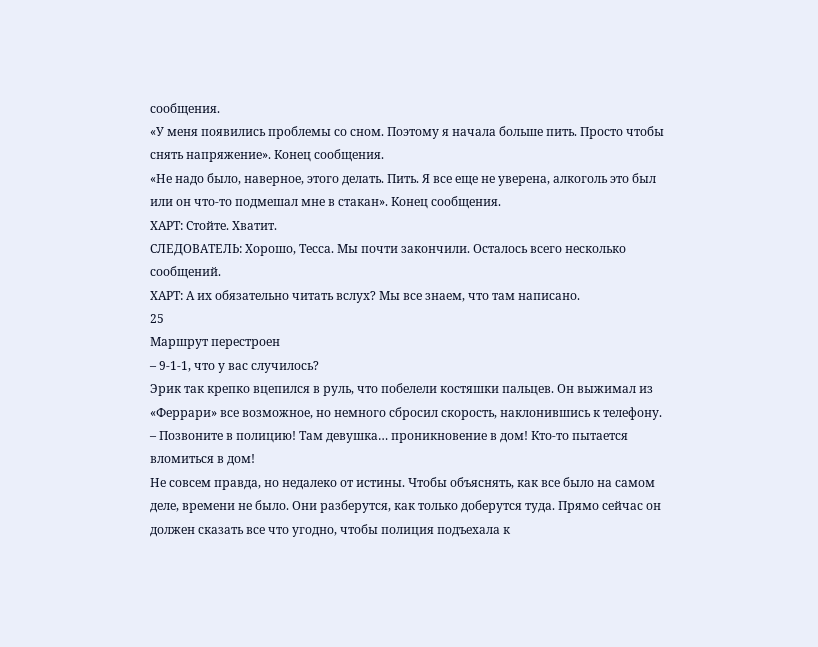сообщения.
«У меня появились проблемы со сном. Поэтому я начала больше пить. Просто чтобы снять напряжение». Конец сообщения.
«Не надо было, наверное, этого делать. Пить. Я все еще не уверена, алкоголь это был или он что-то подмешал мне в стакан». Конец сообщения.
ХАРТ: Стойте. Хватит.
СЛЕДОВАТЕЛЬ: Хорошо, Тесса. Мы почти закончили. Осталось всего несколько сообщений.
ХАРТ: А их обязательно читать вслух? Мы все знаем, что там написано.
25
Маршрут перестроен
– 9-1-1, что у вас случилось?
Эрик так крепко вцепился в руль, что побелели костяшки пальцев. Он выжимал из «Феррари» все возможное, но немного сбросил скорость, наклонившись к телефону.
– Позвоните в полицию! Там девушка… проникновение в дом! Кто-то пытается вломиться в дом!
Не совсем правда, но недалеко от истины. Чтобы объяснять, как все было на самом деле, времени не было. Они разберутся, как только доберутся туда. Прямо сейчас он должен сказать все что угодно, чтобы полиция подъехала к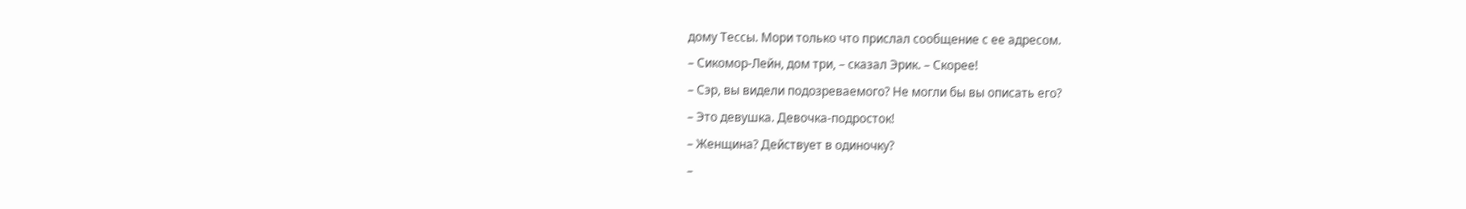дому Тессы. Мори только что прислал сообщение с ее адресом.
– Сикомор-Лейн, дом три, – сказал Эрик. – Скорее!
– Сэр, вы видели подозреваемого? Не могли бы вы описать его?
– Это девушка. Девочка-подросток!
– Женщина? Действует в одиночку?
–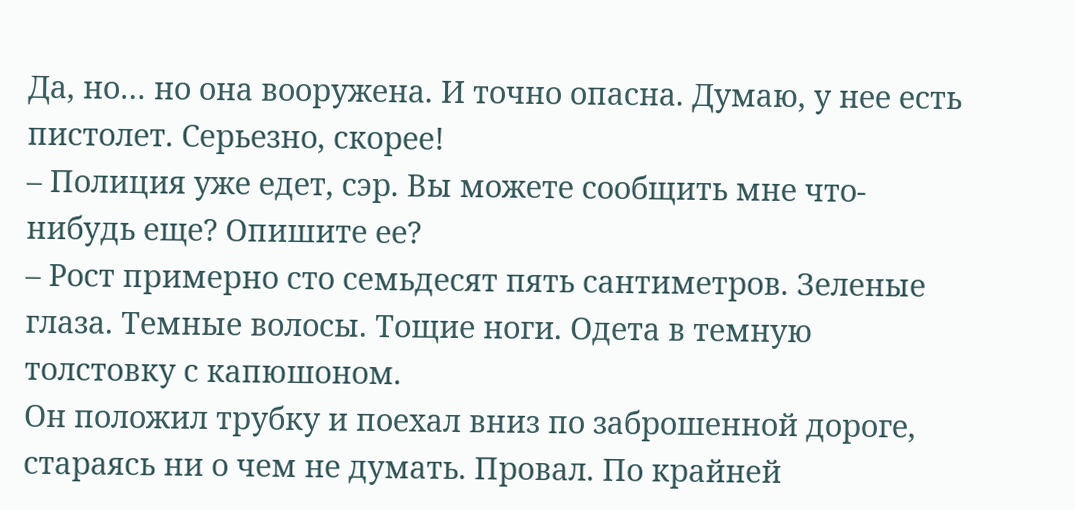Да, но… но она вооружена. И точно опасна. Думаю, у нее есть пистолет. Серьезно, скорее!
– Полиция уже едет, сэр. Вы можете сообщить мне что-нибудь еще? Опишите ее?
– Рост примерно сто семьдесят пять сантиметров. Зеленые глаза. Темные волосы. Тощие ноги. Одета в темную толстовку с капюшоном.
Он положил трубку и поехал вниз по заброшенной дороге, стараясь ни о чем не думать. Провал. По крайней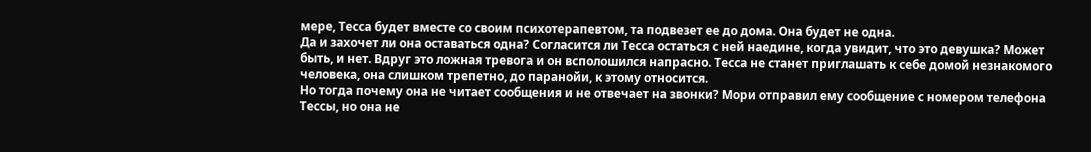мере, Тесса будет вместе со своим психотерапевтом, та подвезет ее до дома. Она будет не одна.
Да и захочет ли она оставаться одна? Согласится ли Тесса остаться с ней наедине, когда увидит, что это девушка? Может быть, и нет. Вдруг это ложная тревога и он всполошился напрасно. Тесса не станет приглашать к себе домой незнакомого человека, она слишком трепетно, до паранойи, к этому относится.
Но тогда почему она не читает сообщения и не отвечает на звонки? Мори отправил ему сообщение с номером телефона Тессы, но она не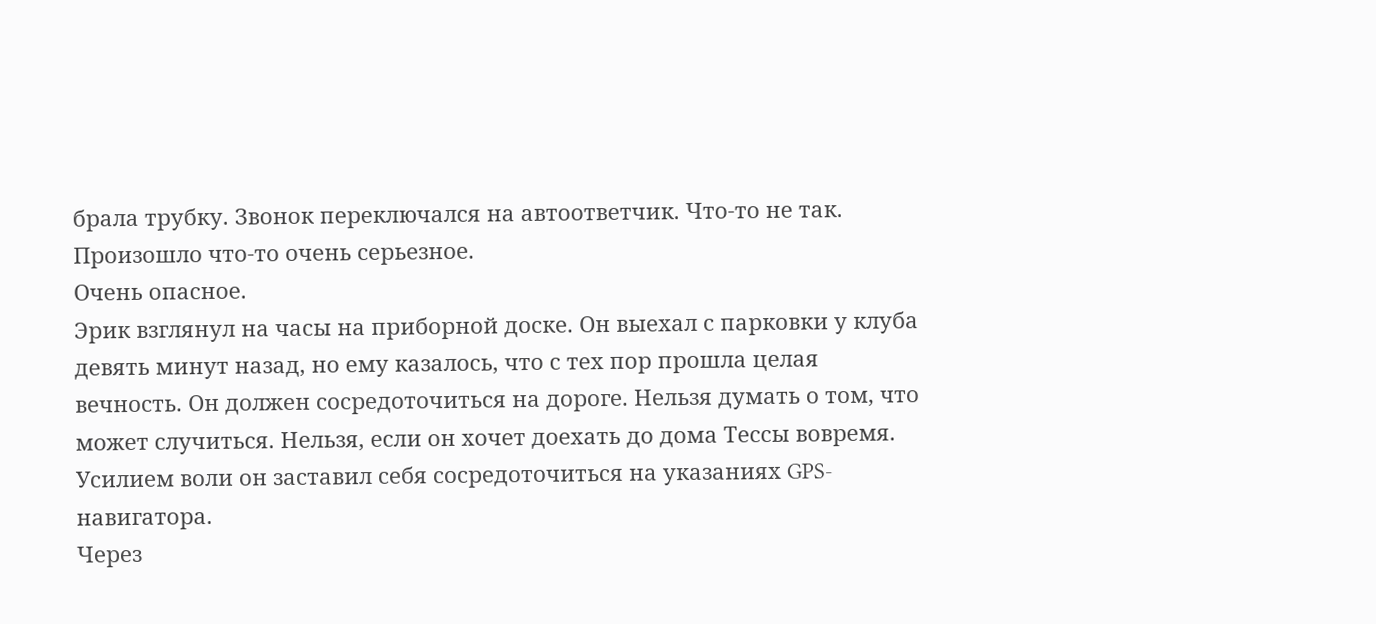брала трубку. Звонок переключался на автоответчик. Что-то не так. Произошло что-то очень серьезное.
Очень опасное.
Эрик взглянул на часы на приборной доске. Он выехал с парковки у клуба девять минут назад, но ему казалось, что с тех пор прошла целая вечность. Он должен сосредоточиться на дороге. Нельзя думать о том, что может случиться. Нельзя, если он хочет доехать до дома Тессы вовремя. Усилием воли он заставил себя сосредоточиться на указаниях GPS-навигатора.
Через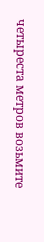четыреста метров возьмите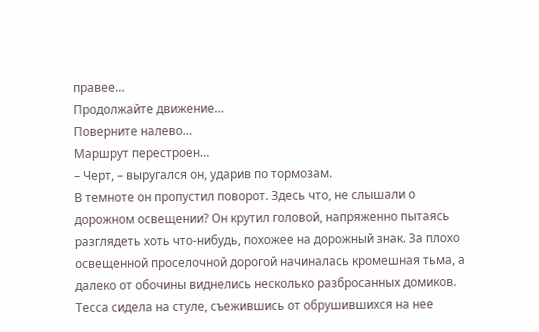правее…
Продолжайте движение…
Поверните налево…
Маршрут перестроен…
– Черт, – выругался он, ударив по тормозам.
В темноте он пропустил поворот. Здесь что, не слышали о дорожном освещении? Он крутил головой, напряженно пытаясь разглядеть хоть что-нибудь, похожее на дорожный знак. За плохо освещенной проселочной дорогой начиналась кромешная тьма, а далеко от обочины виднелись несколько разбросанных домиков.
Тесса сидела на стуле, съежившись от обрушившихся на нее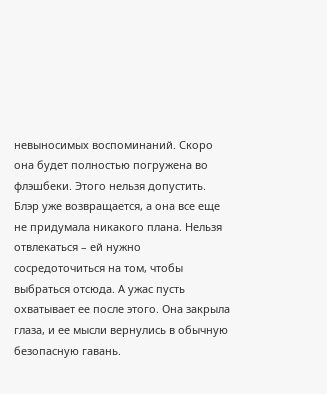невыносимых воспоминаний. Скоро она будет полностью погружена во флэшбеки. Этого нельзя допустить. Блэр уже возвращается, а она все еще не придумала никакого плана. Нельзя отвлекаться – ей нужно сосредоточиться на том, чтобы выбраться отсюда. А ужас пусть охватывает ее после этого. Она закрыла глаза, и ее мысли вернулись в обычную безопасную гавань.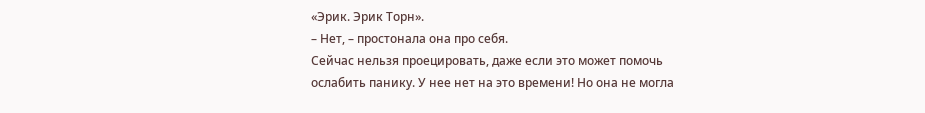«Эрик. Эрик Торн».
– Нет, – простонала она про себя.
Сейчас нельзя проецировать, даже если это может помочь ослабить панику. У нее нет на это времени! Но она не могла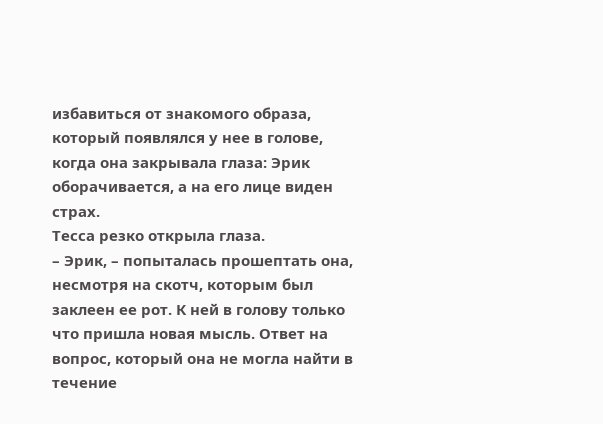избавиться от знакомого образа, который появлялся у нее в голове, когда она закрывала глаза: Эрик оборачивается, а на его лице виден страх.
Тесса резко открыла глаза.
– Эрик, – попыталась прошептать она, несмотря на скотч, которым был заклеен ее рот. К ней в голову только что пришла новая мысль. Ответ на вопрос, который она не могла найти в течение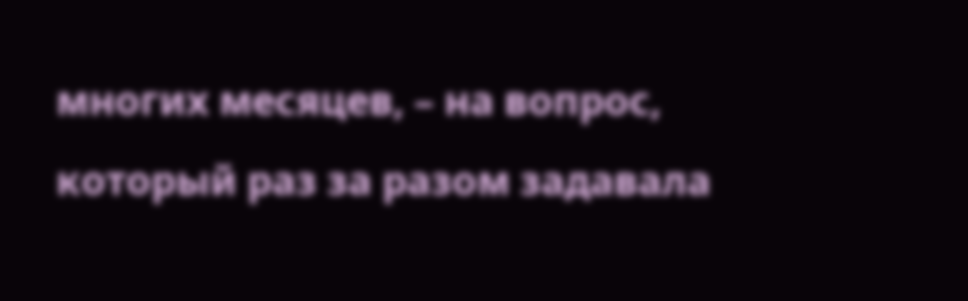многих месяцев, – на вопрос, который раз за разом задавала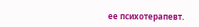ее психотерапевт.